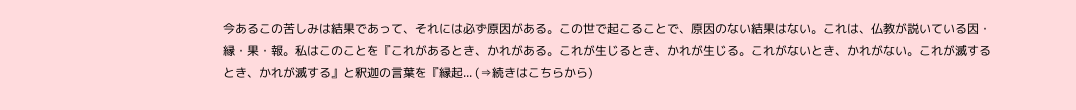今あるこの苦しみは結果であって、それには必ず原因がある。この世で起こることで、原因のない結果はない。これは、仏教が説いている因・縁・果・報。私はこのことを『これがあるとき、かれがある。これが生じるとき、かれが生じる。これがないとき、かれがない。これが滅するとき、かれが滅する』と釈迦の言葉を『縁起... (⇒続きはこちらから)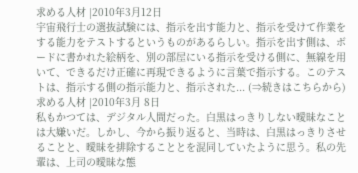求める人材 |2010年3月12日
宇宙飛行士の選抜試験には、指示を出す能力と、指示を受けて作業をする能力をテストするというものがあるらしい。指示を出す側は、ボードに書かれた絵柄を、別の部屋にいる指示を受ける側に、無線を用いて、できるだけ正確に再現できるように言葉で指示する。このテストは、指示する側の指示能力と、指示された... (⇒続きはこちらから)
求める人材 |2010年3月 8日
私もかつては、デジタル人間だった。白黒はっきりしない曖昧なことは大嫌いだ。しかし、今から振り返ると、当時は、白黒はっきりさせることと、曖昧を排除することとを混同していたように思う。私の先輩は、上司の曖昧な態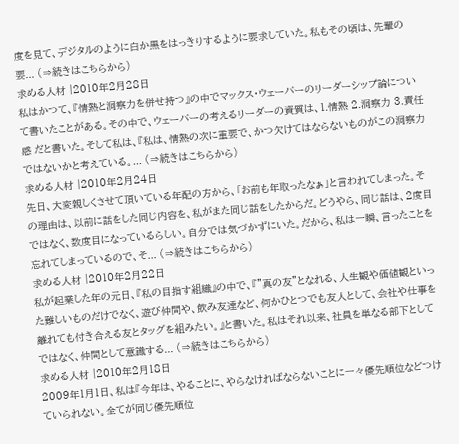度を見て、デジタルのように白か黒をはっきりするように要求していた。私もその頃は、先輩の要... (⇒続きはこちらから)
求める人材 |2010年2月28日
私はかつて、『情熱と洞察力を併せ持つ』の中でマックス・ウェーバーのリーダーシップ論について書いたことがある。その中で、ウェーバーの考えるリーダーの資質は、1.情熱 2.洞察力 3.責任感 だと書いた。そして私は、『私は、情熱の次に重要で、かつ欠けてはならないものがこの洞察力ではないかと考えている。... (⇒続きはこちらから)
求める人材 |2010年2月24日
先日、大変親しくさせて頂いている年配の方から、「お前も年取ったなぁ」と言われてしまった。その理由は、以前に話をした同じ内容を、私がまた同じ話をしたからだ。どうやら、同じ話は、2度目ではなく、数度目になっているらしい。自分では気づかずにいた。だから、私は一瞬、言ったことを忘れてしまっているので、そ... (⇒続きはこちらから)
求める人材 |2010年2月22日
私が起業した年の元日、『私の目指す組織』の中で、『"真の友"となれる、人生観や価値観といった難しいものだけでなく、遊び仲間や、飲み友達など、何かひとつでも友人として、会社や仕事を離れても付き合える友とタッグを組みたい。』と書いた。私はそれ以来、社員を単なる部下としてではなく、仲間として意識する... (⇒続きはこちらから)
求める人材 |2010年2月18日
2009年1月1日、私は『今年は、やることに、やらなければならないことに一々優先順位などつけていられない。全てが同じ優先順位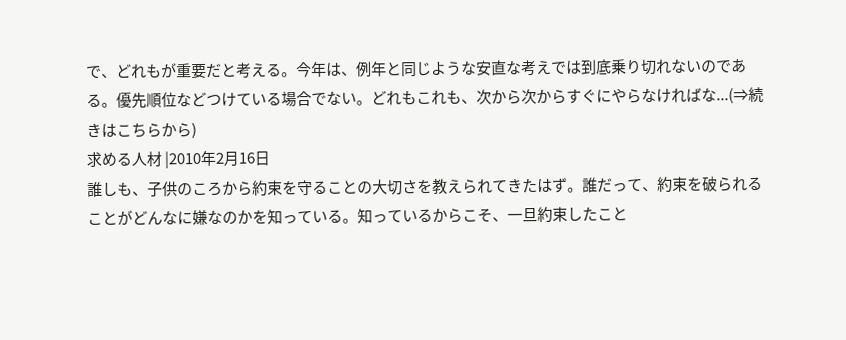で、どれもが重要だと考える。今年は、例年と同じような安直な考えでは到底乗り切れないのである。優先順位などつけている場合でない。どれもこれも、次から次からすぐにやらなければな...(⇒続きはこちらから)
求める人材 |2010年2月16日
誰しも、子供のころから約束を守ることの大切さを教えられてきたはず。誰だって、約束を破られることがどんなに嫌なのかを知っている。知っているからこそ、一旦約束したこと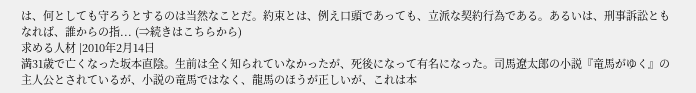は、何としても守ろうとするのは当然なことだ。約束とは、例え口頭であっても、立派な契約行為である。あるいは、刑事訴訟ともなれば、誰からの指... (⇒続きはこちらから)
求める人材 |2010年2月14日
満31歳で亡くなった坂本直陰。生前は全く知られていなかったが、死後になって有名になった。司馬遼太郎の小説『竜馬がゆく』の主人公とされているが、小説の竜馬ではなく、龍馬のほうが正しいが、これは本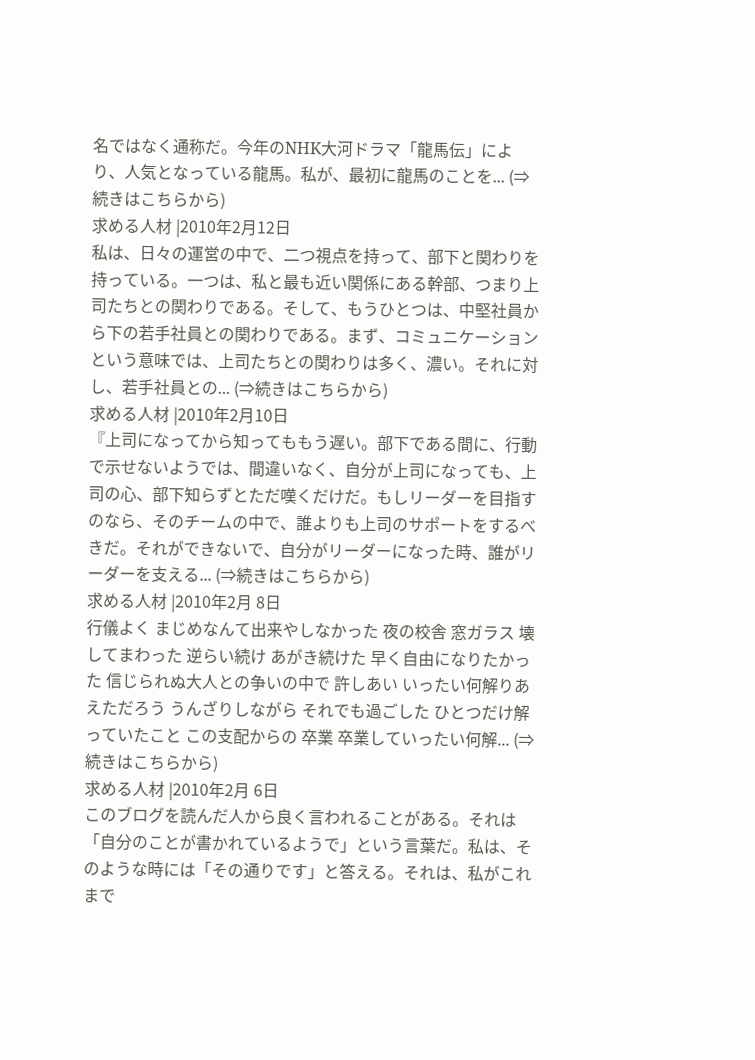名ではなく通称だ。今年のNHK大河ドラマ「龍馬伝」により、人気となっている龍馬。私が、最初に龍馬のことを... (⇒続きはこちらから)
求める人材 |2010年2月12日
私は、日々の運営の中で、二つ視点を持って、部下と関わりを持っている。一つは、私と最も近い関係にある幹部、つまり上司たちとの関わりである。そして、もうひとつは、中堅社員から下の若手社員との関わりである。まず、コミュニケーションという意味では、上司たちとの関わりは多く、濃い。それに対し、若手社員との... (⇒続きはこちらから)
求める人材 |2010年2月10日
『上司になってから知ってももう遅い。部下である間に、行動で示せないようでは、間違いなく、自分が上司になっても、上司の心、部下知らずとただ嘆くだけだ。もしリーダーを目指すのなら、そのチームの中で、誰よりも上司のサポートをするべきだ。それができないで、自分がリーダーになった時、誰がリーダーを支える... (⇒続きはこちらから)
求める人材 |2010年2月 8日
行儀よく まじめなんて出来やしなかった 夜の校舎 窓ガラス 壊してまわった 逆らい続け あがき続けた 早く自由になりたかった 信じられぬ大人との争いの中で 許しあい いったい何解りあえただろう うんざりしながら それでも過ごした ひとつだけ解っていたこと この支配からの 卒業 卒業していったい何解... (⇒続きはこちらから)
求める人材 |2010年2月 6日
このブログを読んだ人から良く言われることがある。それは「自分のことが書かれているようで」という言葉だ。私は、そのような時には「その通りです」と答える。それは、私がこれまで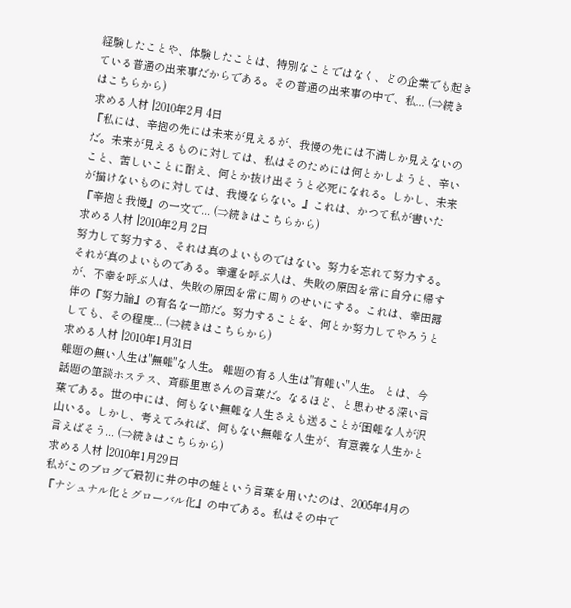経験したことや、体験したことは、特別なことではなく、どの企業でも起きている普通の出来事だからである。その普通の出来事の中で、私... (⇒続きはこちらから)
求める人材 |2010年2月 4日
『私には、辛抱の先には未来が見えるが、我慢の先には不満しか見えないのだ。未来が見えるものに対しては、私はそのためには何とかしようと、辛いこと、苦しいことに耐え、何とか抜け出そうと必死になれる。しかし、未来が描けないものに対しては、我慢ならない。』これは、かつて私が書いた『辛抱と我慢』の一文で... (⇒続きはこちらから)
求める人材 |2010年2月 2日
努力して努力する、それは真のよいものではない。努力を忘れて努力する。それが真のよいものである。幸運を呼ぶ人は、失敗の原因を常に自分に帰すが、不幸を呼ぶ人は、失敗の原因を常に周りのせいにする。これは、幸田露伴の『努力論』の有名な一節だ。努力することを、何とか努力してやろうとしても、その程度... (⇒続きはこちらから)
求める人材 |2010年1月31日
難題の無い人生は"無難"な人生。 難題の有る人生は"有難い"人生。 とは、今話題の筆談ホステス、斉藤里恵さんの言葉だ。なるほど、と思わせる深い言葉である。世の中には、何もない無難な人生さえも送ることが困難な人が沢山いる。しかし、考えてみれば、何もない無難な人生が、有意義な人生かと言えばそう... (⇒続きはこちらから)
求める人材 |2010年1月29日
私がこのブログで最初に井の中の蛙という言葉を用いたのは、2005年4月の『ナシュナル化とグローバル化』の中である。私はその中で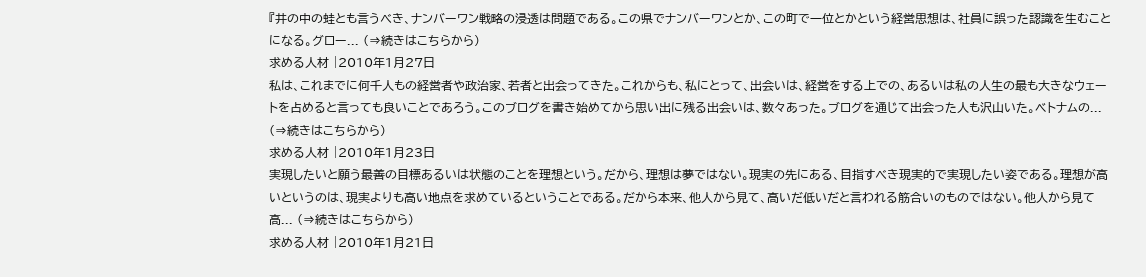『井の中の蛙とも言うべき、ナンバーワン戦略の浸透は問題である。この県でナンバーワンとか、この町で一位とかという経営思想は、社員に誤った認識を生むことになる。グロー... (⇒続きはこちらから)
求める人材 |2010年1月27日
私は、これまでに何千人もの経営者や政治家、若者と出会ってきた。これからも、私にとって、出会いは、経営をする上での、あるいは私の人生の最も大きなウェートを占めると言っても良いことであろう。このブログを書き始めてから思い出に残る出会いは、数々あった。ブログを通じて出会った人も沢山いた。ベトナムの... (⇒続きはこちらから)
求める人材 |2010年1月23日
実現したいと願う最善の目標あるいは状態のことを理想という。だから、理想は夢ではない。現実の先にある、目指すべき現実的で実現したい姿である。理想が高いというのは、現実よりも高い地点を求めているということである。だから本来、他人から見て、高いだ低いだと言われる筋合いのものではない。他人から見て高... (⇒続きはこちらから)
求める人材 |2010年1月21日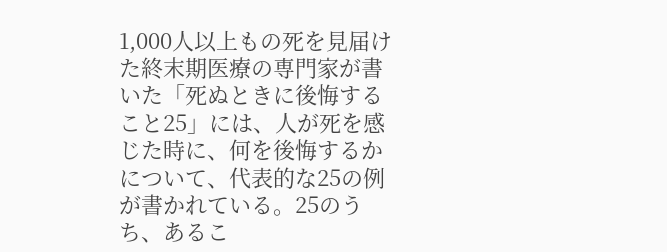1,000人以上もの死を見届けた終末期医療の専門家が書いた「死ぬときに後悔すること25」には、人が死を感じた時に、何を後悔するかについて、代表的な25の例が書かれている。25のうち、あるこ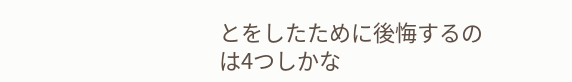とをしたために後悔するのは4つしかな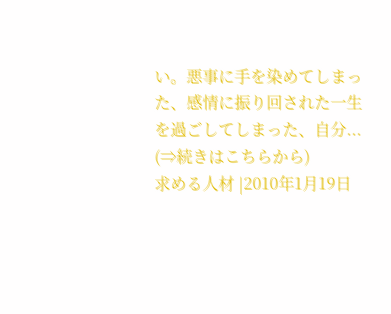い。悪事に手を染めてしまった、感情に振り回された一生を過ごしてしまった、自分... (⇒続きはこちらから)
求める人材 |2010年1月19日